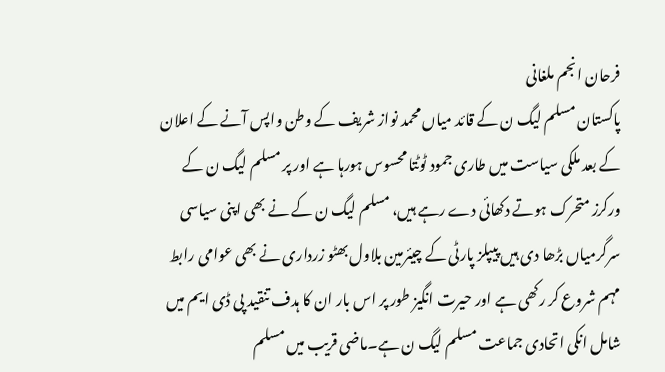فرحان انجم ملغانی
پاکستان مسلم لیگ ن کے قائد میاں محمد نواز شریف کے وطن واپس آنے کے اعلان کے بعد ملکی سیاست میں طاری جمود ٹوٹتا محسوس ہورہا ہے اور پر مسلم لیگ ن کے ورکرز متحرک ہوتے دکھائی دے رہے ہیں، مسلم لیگ ن کے نے بھی اپنی سیاسی سرگرمیاں بڑھا دی ہیں پیپلز پارٹی کے چیئرمین بلاول بھٹو زرداری نے بھی عوامی رابط مہم شروع کر رکھی ہے اور حیرت انگیز طور پر اس بار ان کا ہدف تنقید پی ڈی ایم میں شامل انکی اتحادی جماعت مسلم لیگ ن ہے۔ماضی قریب میں مسلم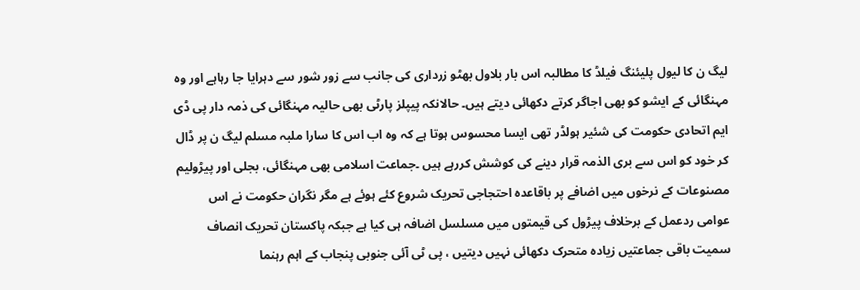لیگ ن کا لیول پلیئنگ فیلڈ کا مطالبہ اس بار بلاول بھٹو زرداری کی جانب سے زور شور سے دہرایا جا رہاہے اور وہ مہنگائی کے ایشو کو بھی اجاگر کرتے دکھائی دیتے ہیں۔ حالانکہ پیپلز پارٹی بھی حالیہ مہنگائی کی ذمہ دار پی ڈی ایم اتحادی حکومت کی شئیر ہولڈر تھی ایسا محسوس ہوتا ہے کہ وہ اب اس کا سارا ملبہ مسلم لیگ ن پر ڈال کر خود کو اس سے بری الذمہ قرار دینے کی کوشش کررہے ہیں ۔جماعت اسلامی بھی مہنگائی، بجلی اور پیڑولیم مصنوعات کے نرخوں میں اضافے پر باقاعدہ احتجاجی تحریک شروع کئے ہوئے ہے مگر نگران حکومت نے اس عوامی ردعمل کے برخلاف پیڑول کی قیمتوں میں مسلسل اضافہ ہی کیا ہے جبکہ پاکستان تحریک انصاف سمیت باقی جماعتیں زیادہ متحرک دکھائی نہیں دیتیں ، پی ٹی آئی جنوبی پنجاب کے اہم رہنما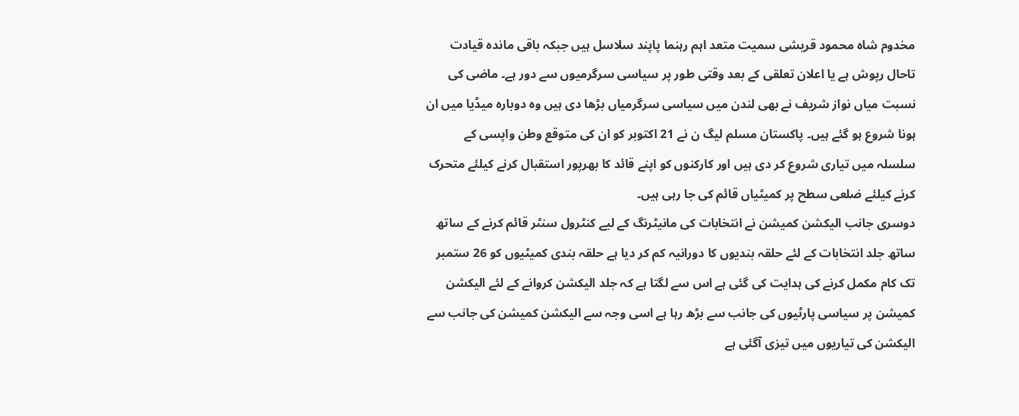مخدوم شاہ محمود قریشی سمیت متعد اہم رہنما پاپند سلاسل ہیں جبکہ باقی ماندہ قیادت تاحال رپوش ہے یا اعلان تعلقی کے بعد وقتی طور پر سیاسی سرگرمیوں سے دور ہے۔ ماضی کی نسبت میاں نواز شریف نے بھی لندن میں سیاسی سرگرمیاں بڑھا دی ہیں وہ دوبارہ میڈیا میں ان ہونا شروع ہو گئے ہیں۔ پاکستان مسلم لیگ ن نے 21 اکتوبر کو ان کی متوقع وطن واپسی کے سلسلہ میں تیاری شروع کر دی ہیں اور کارکنوں کو اپنے قائد کا بھرپور استقبال کرنے کیلئے متحرک کرنے کیلئے ضلعی سطح پر کمیٹیاں قائم کی جا رہی ہیں۔
دوسری جانب الیکشن کمیشن نے انتخابات کی مانیٹرنگ کے لیے کنٹرول سنٹر قائم کرنے کے ساتھ ساتھ جلد انتخابات کے لئے حلقہ بندیوں کا دورانیہ کم کر دیا ہے حلقہ بندی کمیٹیوں کو 26 ستمبر تک کام مکمل کرنے کی ہدایت کی گئی ہے اس سے لگتا ہے کہ جلد الیکشن کروانے کے لئے الیکشن کمیشن پر سیاسی پارٹیوں کی جانب سے بڑھ رہا ہے اسی وجہ سے الیکشن کمیشن کی جانب سے الیکشن کی تیاریوں میں تیزی آگئی ہے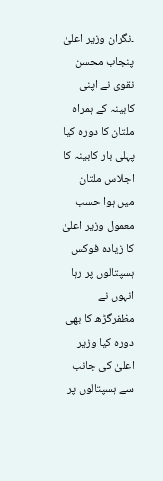۔نگران وزیر اعلیٰ پنجاب محسن نقوی نے اپنی کابینہ کے ہمراہ ملتان کا دورہ کیا پہلی بار کابینہ کا اجلاس ملتان میں ہوا حسب معمول وزیر اعلیٰ کا زیادہ فوکس ہسپتالوں پر رہا انہوں نے مظفرگڑھ کا بھی دورہ کیا وزیر اعلیٰ کی جانب سے ہسپتالوں پر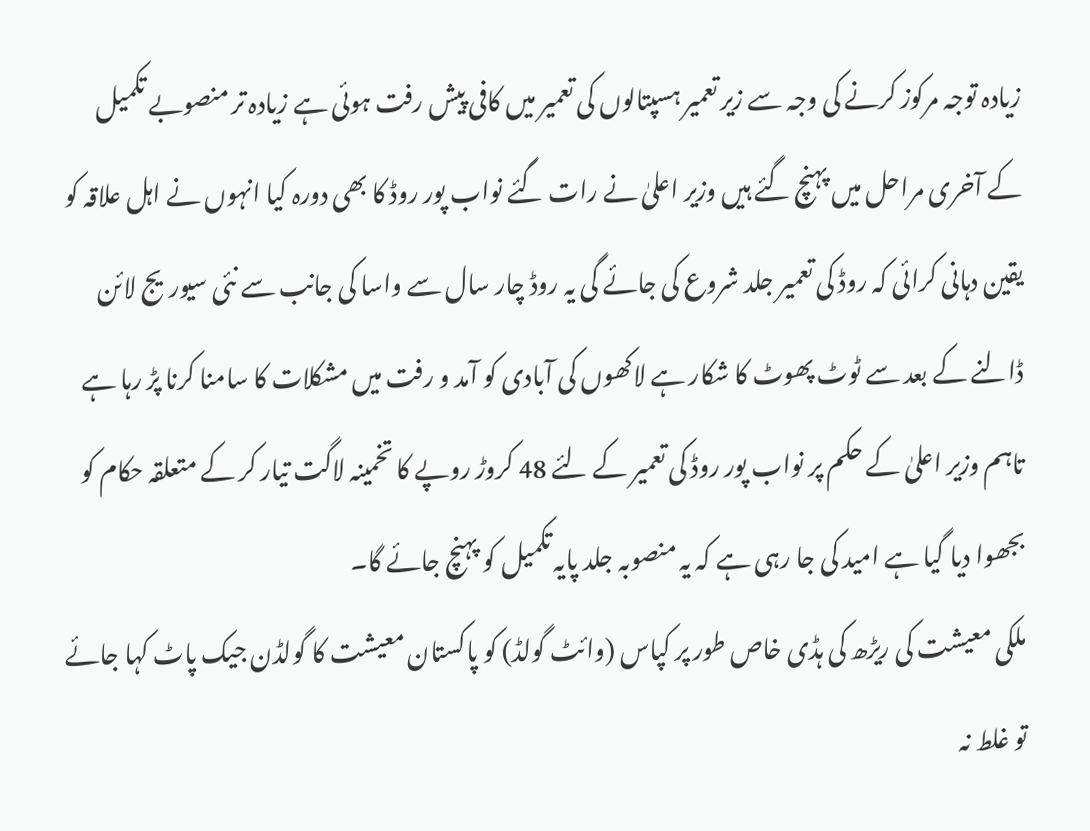زیادہ توجہ مرکوز کرنے کی وجہ سے زیر تعمیر ہسپتالوں کی تعمیر میں کافی پیش رفت ہوئی ہے زیادہ تر منصوبے تکمیل کے آخری مراحل میں پہنچ گئے ہیں وزیر اعلیٰ نے رات گئے نواب پور روڈ کا بھی دورہ کیا انہوں نے اہل علاقہ کو یقین دہانی کرائی کہ روڈ کی تعمیر جلد شروع کی جائے گی یہ روڈ چار سال سے واسا کی جانب سے نئی سیوریج لائن ڈالنے کے بعد سے ٹوٹ پھوٹ کا شکار ہے لاکھوں کی آبادی کو آمد و رفت میں مشکلات کا سامنا کرنا پڑ رہا ہے تاہم وزیر اعلیٰ کے حکم پر نواب پور روڈ کی تعمیر کے لئے 48 کروڑ روپے کا تخمینہ لاگت تیار کر کے متعلقہ حکام کو بجھوا دیا گیا ہے امید کی جا رہی ہے کہ یہ منصوبہ جلد پایہ تکمیل کو پہنچ جائے گا۔
ملکی معیشت کی ریڑھ کی ہڈی خاص طور پر کپاس (وائٹ گولڈ) کو پاکستان معیشت کا گولڈن جیک پاٹ کہا جائے تو غلط نہ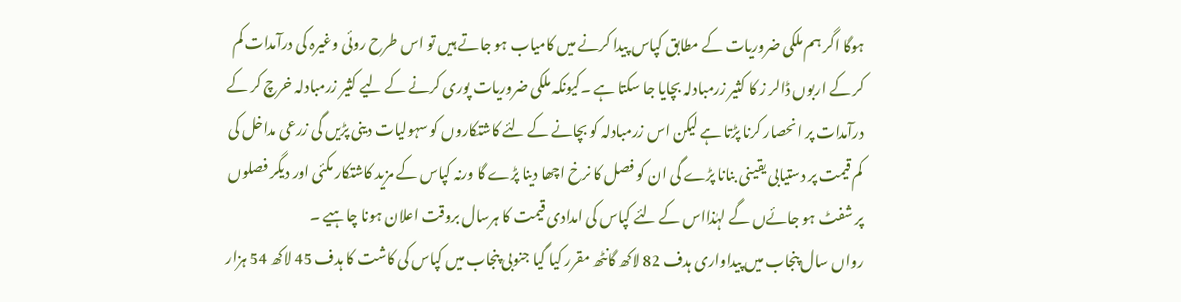ہوگا اگر ہم ملکی ضروریات کے مطابق کپاس پیدا کرنے میں کامیاب ہو جاتے ہیں تو اس طرح روئی وغیرہ کی درآمدات کم کر کے اربوں ڈالر ز کا کثیر زرمبادلہ بچایا جا سکتا ہے ۔کیونکہ ملکی ضروریات پوری کرنے کے لیے کثیر زرمبادلہ خرچ کر کے درآمدات پر انحصار کرنا پڑتا ہے لیکن اس زرمبادلہ کو بچانے کے لئے کاشتکاروں کو سہولیات دینی پڑیں گی زرعی مداخل کی کم قیمت پر دستیابی یقینی بنانا پڑے گی ان کو فصل کا نرخ اچھا دینا پڑے گا ورنہ کپاس کے مزید کاشتکار مکئی اور دیگر فصلوں پر شفٹ ہو جائےں گے لہٰذااس کے لئے کپاس کی امدادی قیمت کا ہرسال بروقت اعلان ہونا چاہیے ۔
رواں سال پنجاب میں پیداواری ہدف 82 لاکھ گانٹھ مقرر کیا گیا جنوبی پنجاب میں کپاس کی کاشت کا ہدف 45 لاکھ 54 ہزار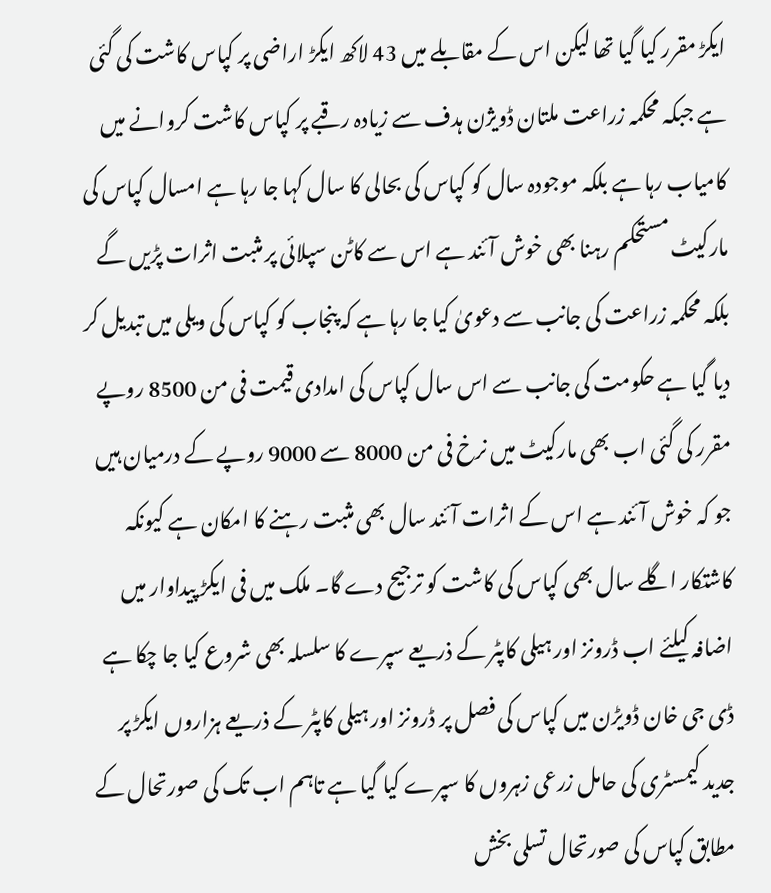ایکڑ مقرر کیا گیا تھا لیکن اس کے مقابلے میں 43 لاکھ ایکڑ اراضی پر کپاس کاشت کی گئی ہے جبکہ محکمہ زراعت ملتان ڈویژن ہدف سے زیادہ رقبے پر کپاس کاشت کروانے میں کامیاب رہا ہے بلکہ موجودہ سال کو کپاس کی بحالی کا سال کہا جا رہا ہے امسال کپاس کی مارکیٹ مستحکم رہنا بھی خوش آئند ہے اس سے کاٹن سپلائی پر مثبت اثرات پڑیں گے بلکہ محکمہ زراعت کی جانب سے دعویٰ کیا جا رہا ہے کہ پنجاب کو کپاس کی ویلی میں تبدیل کر دیا گیا ہے حکومت کی جانب سے اس سال کپاس کی امدادی قیمت فی من 8500 روپے مقرر کی گئی اب بھی مارکیٹ میں نرخ فی من 8000 سے 9000 روپے کے درمیان ہیں جو کہ خوش آئند ہے اس کے اثرات آئند سال بھی مثبت رہنے کا امکان ہے کیونکہ کاشتکار اگلے سال بھی کپاس کی کاشت کو ترجیح دے گا۔ ملک میں فی ایکڑ پیداوار میں اضافہ کیلئے اب ڈرونز اور ہیلی کاپٹر کے ذریعے سپرے کا سلسلہ بھی شروع کیا جا چکا ہے ڈی جی خان ڈویڑن میں کپاس کی فصل پر ڈرونز اور ہیلی کاپٹر کے ذریعے ہزاروں ایکڑ پر جدید کیمسٹری کی حامل زرعی زہروں کا سپرے کیا گیا ہے تاہم اب تک کی صورتحال کے مطابق کپاس کی صورتحال تسلی بخش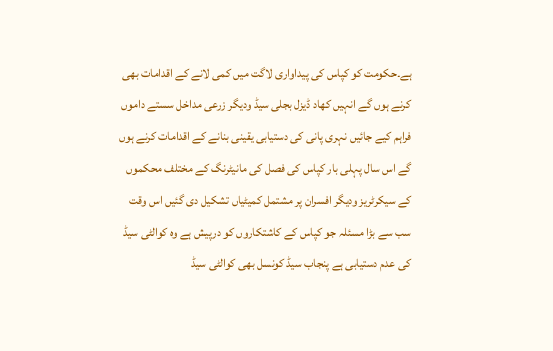ہے۔حکومت کو کپاس کی پیداواری لاگت میں کمی لانے کے اقدامات بھی کرنے ہوں گے انہیں کھاد ڈیزل بجلی سیڈ ودیگر زرعی مداخل سستے داموں فراہم کیے جائیں نہری پانی کی دستیابی یقینی بنانے کے اقدامات کرنے ہوں گے اس سال پہلی بار کپاس کی فصل کی مانیٹرنگ کے مختلف محکموں کے سیکرٹریز ودیگر افسران پر مشتمل کمیٹیاں تشکیل دی گئیں اس وقت سب سے بڑا مسئلہ جو کپاس کے کاشتکاروں کو درپیش ہے وہ کوالٹی سیڈ کی عدم دستیابی ہے پنجاب سیڈ کونسل بھی کوالٹی سیڈ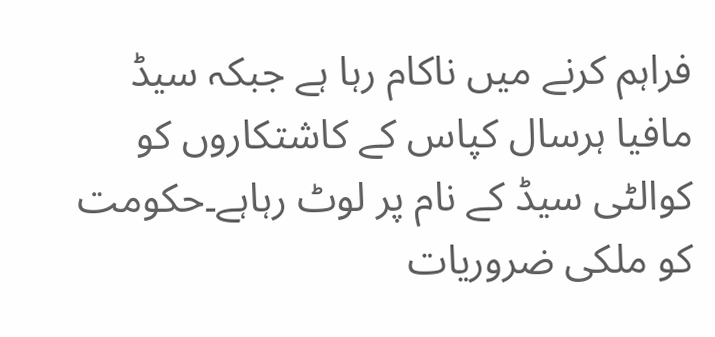فراہم کرنے میں ناکام رہا ہے جبکہ سیڈ مافیا ہرسال کپاس کے کاشتکاروں کو کوالٹی سیڈ کے نام پر لوٹ رہاہے۔حکومت کو ملکی ضروریات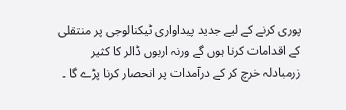پوری کرنے کے لیے جدید پیداواری ٹیکنالوجی پر منتقلی کے اقدامات کرنا ہوں گے ورنہ اربوں ڈالر کا کثیر زرمبادلہ خرچ کر کے درآمدات پر انحصار کرنا پڑے گا ۔